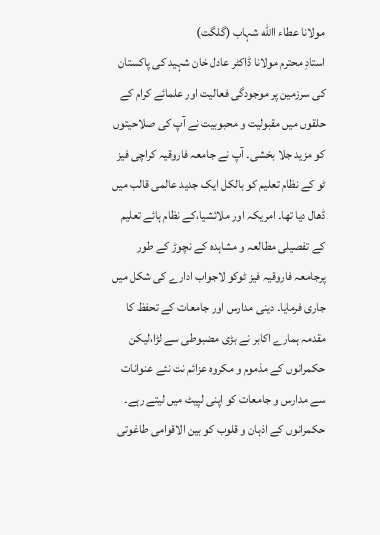مولانا عطاء االله شہاب (گلگت)
استادِ محترم مولانا ڈاکٹر عادل خان شہید کی پاکستان کی سرزمین پر موجودگی فعالیت اور علمائے کرام کے حلقوں میں مقبولیت و محبوبیت نے آپ کی صلاحیتوں کو مزید جلا بخشی۔ آپ نے جامعہ فاروقیہ کراچی فیز ٹو کے نظام تعلیم کو بالکل ایک جدید عالمی قالب میں ڈھال دیا تھا۔ امریکہ اور ملائشیا،کے نظام ہائے تعلیم کے تفصیلی مطالعہ و مشاہدہ کے نچوڑ کے طور پرجامعہ فاروقیہ فیز ٹوکو لاجواب ادارے کی شکل میں جاری فرمایا۔ دینی مدارس اور جامعات کے تحفظ کا مقدمہ ہمارے اکابر نے بڑی مضبوطی سے لڑا،لیکن حکمرانوں کے مذموم و مکروہ عزائم نت نئے عنوانات سے مدارس و جامعات کو اپنی لپیٹ میں لیتے رہے۔ حکمرانوں کے اذہان و قلوب کو بین الاقوامی طاغوتی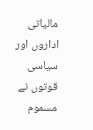مالیاتی اداروں اور سیاسی قوتوں نے مسموم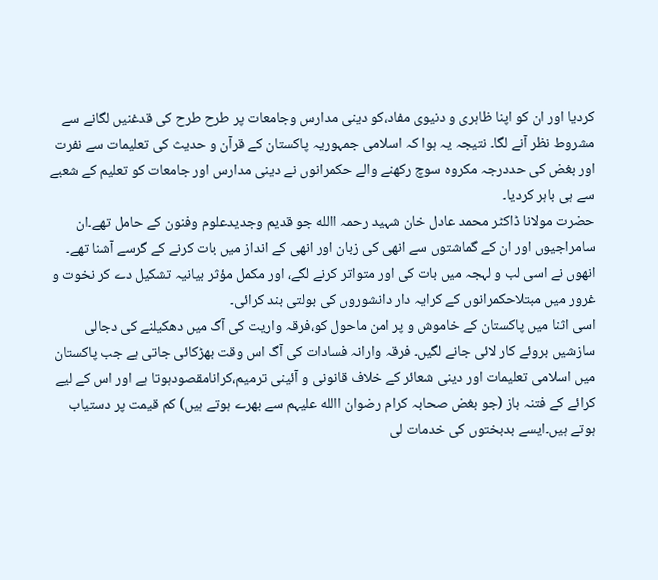کردیا اور ان کو اپنا ظاہری و دنیوی مفاد،کو دینی مدارس وجامعات پر طرح طرح کی قدغنیں لگانے سے مشروط نظر آنے لگا۔ نتیجہ یہ ہوا کہ اسلامی جمہوریہ پاکستان کے قرآن و حدیث کی تعلیمات سے نفرت اور بغض کی حددرجہ مکروہ سوچ رکھنے والے حکمرانوں نے دینی مدارس اور جامعات کو تعلیم کے شعبے سے ہی باہر کردیا۔
حضرت مولانا ڈاکٹر محمد عادل خان شہید رحمہ االله جو قدیم وجدیدعلوم وفنون کے حامل تھے۔ان سامراجیوں اور ان کے گماشتوں سے انھی کی زبان اور انھی کے انداز میں بات کرنے کے گرسے آشنا تھے۔ انھوں نے اسی لب و لہجہ میں بات کی اور متواتر کرنے لگے، اور مکمل مؤثر بیانیہ تشکیل دے کر نخوت و غرور میں مبتلاحکمرانوں کے کرایہ دار دانشوروں کی بولتی بند کرائی۔
اسی اثنا میں پاکستان کے خاموش و پر امن ماحول کو،فرقہ واریت کی آگ میں دھکیلنے کی دجالی سازشیں بروئے کار لائی جانے لگیں۔ فرقہ وارانہ فسادات کی آگ اس وقت بھڑکائی جاتی ہے جب پاکستان میں اسلامی تعلیمات اور دینی شعائر کے خلاف قانونی و آئینی ترمیم،کرانامقصودہوتا ہے اور اس کے لیے کرائے کے فتنہ باز (جو بغض صحابہ کرام رضوان االله علیہم سے بھرے ہوتے ہیں) کم قیمت پر دستیاب ہوتے ہیں۔ایسے بدبختوں کی خدمات لی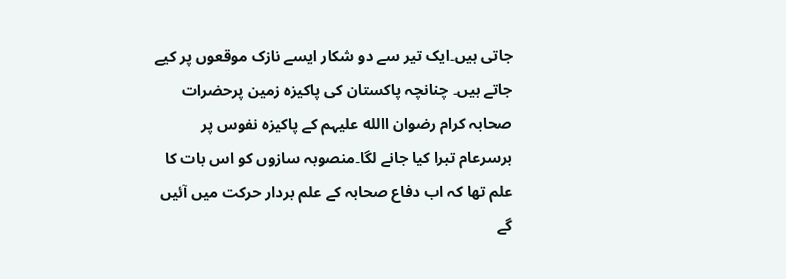جاتی ہیں۔ایک تیر سے دو شکار ایسے نازک موقعوں پر کیے جاتے ہیں۔ چنانچہ پاکستان کی پاکیزہ زمین پرحضرات صحابہ کرام رضوان االله علیہم کے پاکیزہ نفوس پر برسرعام تبرا کیا جانے لگا۔منصوبہ سازوں کو اس بات کا علم تھا کہ اب دفاع صحابہ کے علم بردار حرکت میں آئیں گے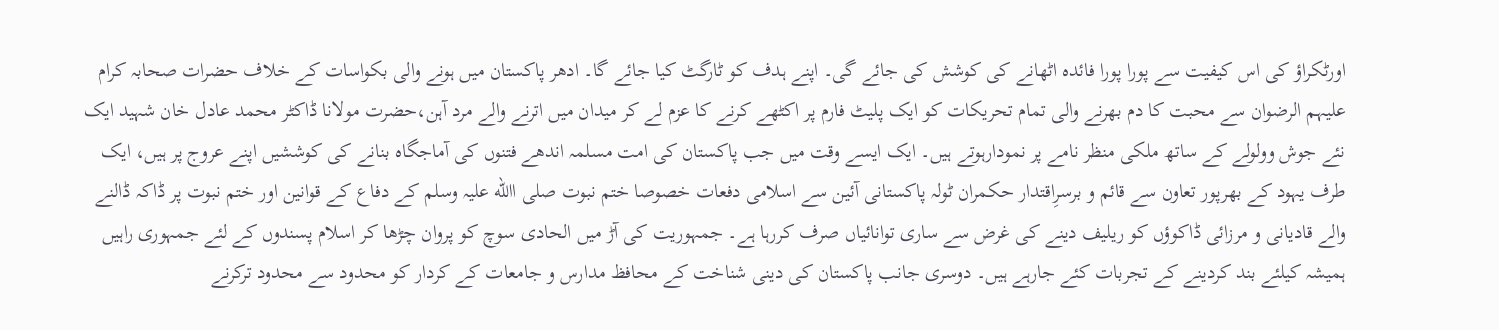اورٹکراؤ کی اس کیفیت سے پورا پورا فائدہ اٹھانے کی کوشش کی جائے گی۔ اپنے ہدف کو ٹارگٹ کیا جائے گا۔ ادھر پاکستان میں ہونے والی بکواسات کے خلاف حضرات صحابہ کرام علیہم الرضوان سے محبت کا دم بھرنے والی تمام تحریکات کو ایک پلیٹ فارم پر اکٹھے کرنے کا عزم لے کر میدان میں اترنے والے مرد آہن،حضرت مولانا ڈاکٹر محمد عادل خان شہید ایک نئے جوش وولولے کے ساتھ ملکی منظر نامے پر نمودارہوتے ہیں۔ ایک ایسے وقت میں جب پاکستان کی امت مسلمہ اندھے فتنوں کی آماجگاہ بنانے کی کوششیں اپنے عروج پر ہیں، ایک طرف یہود کے بھرپور تعاون سے قائم و برسرِاقتدار حکمران ٹولہ پاکستانی آئین سے اسلامی دفعات خصوصا ختم نبوت صلی االله علیہ وسلم کے دفاع کے قوانین اور ختم نبوت پر ڈاکہ ڈالنے والے قادیانی و مرزائی ڈاکوؤں کو ریلیف دینے کی غرض سے ساری توانائیاں صرف کررہا ہے۔ جمہوریت کی آڑ میں الحادی سوچ کو پروان چڑھا کر اسلام پسندوں کے لئے جمہوری راہیں ہمیشہ کیلئے بند کردینے کے تجربات کئے جارہے ہیں۔ دوسری جانب پاکستان کی دینی شناخت کے محافظ مدارس و جامعات کے کردار کو محدود سے محدود ترکرنے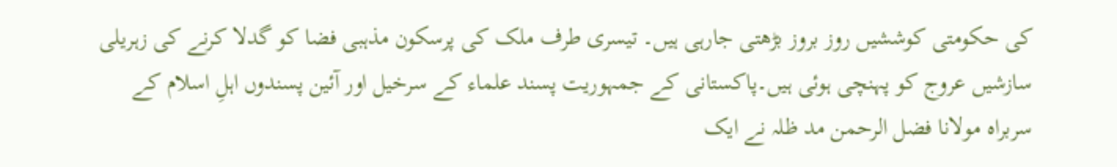کی حکومتی کوششیں روز بروز بڑھتی جارہی ہیں۔ تیسری طرف ملک کی پرسکون مذہبی فضا کو گدلا کرنے کی زہریلی سازشیں عروج کو پہنچی ہوئی ہیں۔پاکستانی کے جمہوریت پسند علماء کے سرخیل اور آئین پسندوں اہلِ اسلام کے سربراہ مولانا فضل الرحمن مد ظلہ نے ایک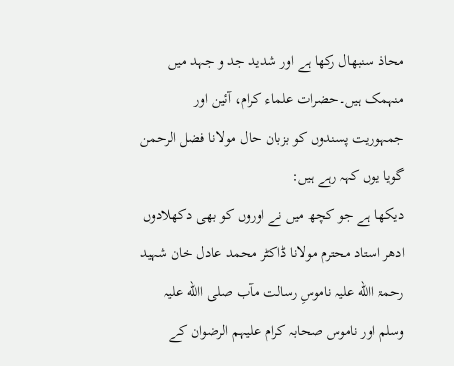محاذ سنبھال رکھا ہے اور شدید جد و جہد میں منہمک ہیں۔حضرات علماء کرام، آئین اور جمہوریت پسندوں کو بزبان حال مولانا فضل الرحمن گویا یوں کہہ رہے ہیں:
دیکھا ہے جو کچھ میں نے اوروں کو بھی دکھلادوں
ادھر استاد محترم مولانا ڈاکٹر محمد عادل خان شہید رحمۃ االله علیہ ناموسِ رسالت مآب صلی االله علیہ وسلم اور ناموس صحابہ کرام علیہم الرضوان کے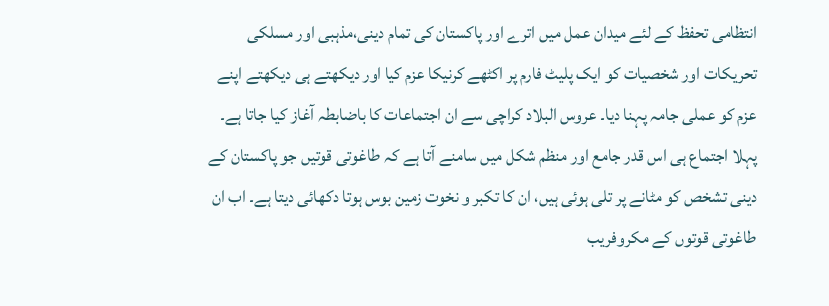انتظامی تحفظ کے لئے میدان عمل میں اترے اور پاکستان کی تمام دینی،مذہبی اور مسلکی تحریکات اور شخصیات کو ایک پلیٹ فارم پر اکٹھے کرنیکا عزم کیا اور دیکھتے ہی دیکھتے اپنے عزم کو عملی جامہ پہنا دیا۔ عروس البلاد کراچی سے ان اجتماعات کا باضابطہ آغاز کیا جاتا ہے۔ پہلا اجتماع ہی اس قدر جامع اور منظم شکل میں سامنے آتا ہے کہ طاغوتی قوتیں جو پاکستان کے دینی تشخص کو مٹانے پر تلی ہوئی ہیں، ان کا تکبر و نخوت زمین بوس ہوتا دکھائی دیتا ہے۔ اب ان طاغوتی قوتوں کے مکروفریب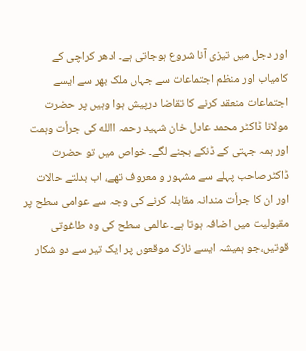اور دجل میں تیزی آنا شروع ہوجاتی ہے۔ ادھر کراچی کے کامیاب اور منظم اجتماعات سے جہاں ملک بھر سے ایسے اجتماعات منعقد کرنے کا تقاضا درپیش ہوا وہیں پر حضرت مولانا ڈاکٹر محمد عادل خان شہید رحمہ االله کی جرأت وہمت اور ہمہ جہتی کے ڈنکے بجنے لگے۔ خواص میں تو حضرت ڈاکٹرصاحب پہلے سے مشہور و معروف تھے، اب بدلتے حالات اور ان کا جرأت مندانہ مقابلہ کرنے کی وجہ سے عوامی سطح پر مقبولیت میں اضافہ ہوتا ہے۔ عالمی سطح کی وہ طاغوتی قوتیں،جو ہمیشہ ایسے نازک موقعوں پر ایک تیر سے دو شکار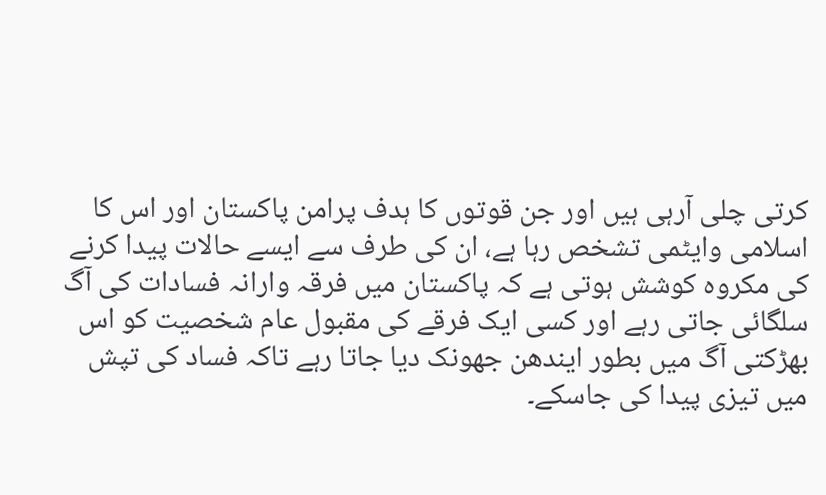کرتی چلی آرہی ہیں اور جن قوتوں کا ہدف پرامن پاکستان اور اس کا اسلامی وایٹمی تشخص رہا ہے، ان کی طرف سے ایسے حالات پیدا کرنے کی مکروہ کوشش ہوتی ہے کہ پاکستان میں فرقہ وارانہ فسادات کی آگ سلگائی جاتی رہے اور کسی ایک فرقے کی مقبول عام شخصیت کو اس بھڑکتی آگ میں بطور ایندھن جھونک دیا جاتا رہے تاکہ فساد کی تپش میں تیزی پیدا کی جاسکے۔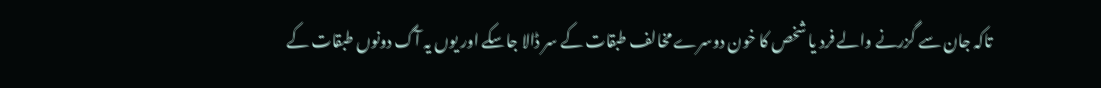تاکہ جان سے گزرنے والے فرد یا شخص کا خون دوسرے مخالف طبقات کے سر ڈالا جاسکے اور یوں یہ آگ دونوں طبقات کے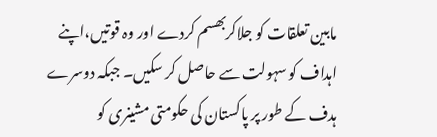مابین تعلقات کو جلاکربھسم کردے اور وہ قوتیں،اپنے اہداف کو سہولت سے حاصل کر سکیں۔ جبکہ دوسرے ہدف کے طور پر پاکستان کی حکومتی مشینری کو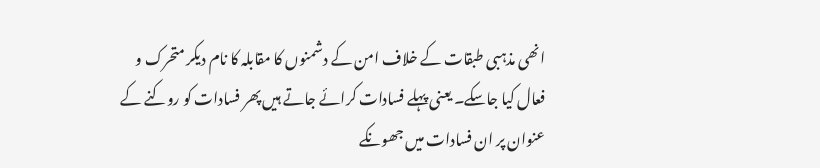انھی مذہبی طبقات کے خلاف امن کے دشمنوں کا مقابلہ کا نام دیکر متحرک و فعال کیا جاسکے۔ یعنی پہلے فسادات کرائے جاتے ہیں پھر فسادات کو روکنے کے عنوان پر ان فسادات میں جھونکے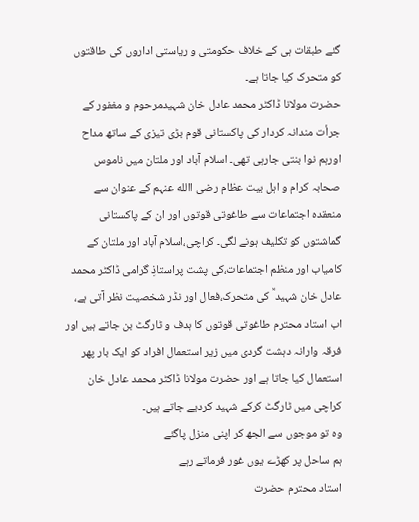گئے طبقات ہی کے خلاف حکومتی و ریاستی اداروں کی طاقتوں کو متحرک کیا جاتا ہے۔
حضرت مولانا ڈاکٹر محمد عادل خان شہیدمرحوم و مغفور کے جرأت مندانہ کردار کی پاکستانی قوم بڑی تیزی کے ساتھ مداح اورہم نوا بنتی جارہی تھی۔ اسلام آباد اور ملتان میں ناموس صحابہ کرام و اہل بیت عظام رضی االله عنہم کے عنوان سے منعقدہ اجتماعات سے طاغوتی قوتوں اور ان کے پاکستانی گماشتوں کو تکلیف ہونے لگی۔ کراچی،اسلام آباد اور ملتان کے کامیاب اور منظم اجتماعات،کی پشت پراستاذِ گرامی ڈاکٹر محمد عادل خان شہید ؒ کی متحرک،فعال اور نڈر شخصیت نظر آتی ہے، اب استاد محترم طاغوتی قوتوں کا ہدف و ٹارگٹ بن جاتے ہیں اور فرقہ وارانہ دہشت گردی میں زیر استعمال افراد کو ایک بار پھر استعمال کیا جاتا ہے اور حضرت مولانا ڈاکٹر محمد عادل خان کراچی میں ٹارگٹ کرکے شہید کردیے جاتے ہیں۔
وہ تو موجوں سے الجھ کر اپنی منزل پاگئے
ہم ساحل پر کھڑے یوں غور فرماتے رہے
استاد محترم حضرت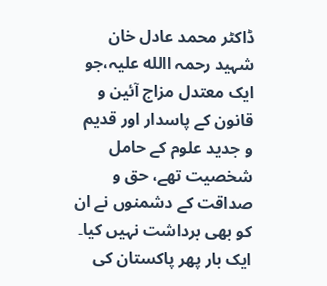ڈاکٹر محمد عادل خان شہید رحمہ االله علیہ،جو ایک معتدل مزاج آئین و قانون کے پاسدار اور قدیم و جدید علوم کے حامل شخصیت تھے، حق و صداقت کے دشمنوں نے ان کو بھی برداشت نہیں کیا۔ ایک بار پھر پاکستان کی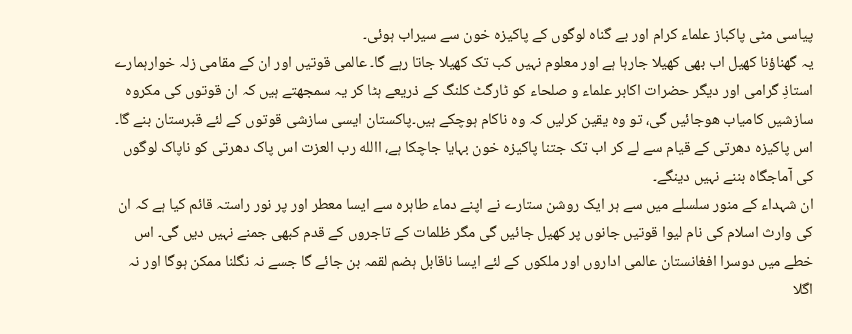پیاسی مٹی پاکباز علماء کرام اور بے گناہ لوگوں کے پاکیزہ خون سے سیراب ہوئی۔
یہ گھناؤنا کھیل اب بھی کھیلا جارہا ہے اور معلوم نہیں کب تک کھیلا جاتا رہے گا۔ عالمی قوتیں اور ان کے مقامی زلہ خوارہمارے استاذِ گرامی اور دیگر حضرات اکابر علماء و صلحاء کو ٹارگٹ کلنگ کے ذریعے ہٹا کر یہ سمجھتے ہیں کہ ان قوتوں کی مکروہ سازشیں کامیاب ھوجائیں گی، تو وہ یقین کرلیں کہ وہ ناکام ہوچکے ہیں۔پاکستان ایسی سازشی قوتوں کے لئے قبرستان بنے گا۔ اس پاکیزہ دھرتی کے قیام سے لے کر اب تک جتنا پاکیزہ خون بہایا جاچکا ہے، االله رب العزت اس پاک دھرتی کو ناپاک لوگوں کی آماجگاہ بننے نہیں دینگے۔
ان شہداء کے منور سلسلے میں سے ہر ایک روشن ستارے نے اپنے دماء طاہرہ سے ایسا معطر اور پر نور راستہ قائم کیا ہے کہ ان کی وارث اسلام کی نام لیوا قوتیں جانوں پر کھیل جائیں گی مگر ظلمات کے تاجروں کے قدم کبھی جمنے نہیں دیں گی۔ اس خطے میں دوسرا افغانستان عالمی اداروں اور ملکوں کے لئے ایسا ناقابل ہضم لقمہ بن جائے گا جسے نہ نگلنا ممکن ہوگا اور نہ اگلا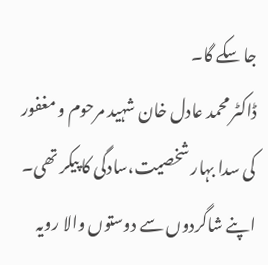جا سکے گا۔
ڈاکٹر محمد عادل خان شہید مرحوم و مغفور کی سدا بہار شخصیت،سادگی کا پیکر تھی۔ اپنے شاگردوں سے دوستوں والا رویہ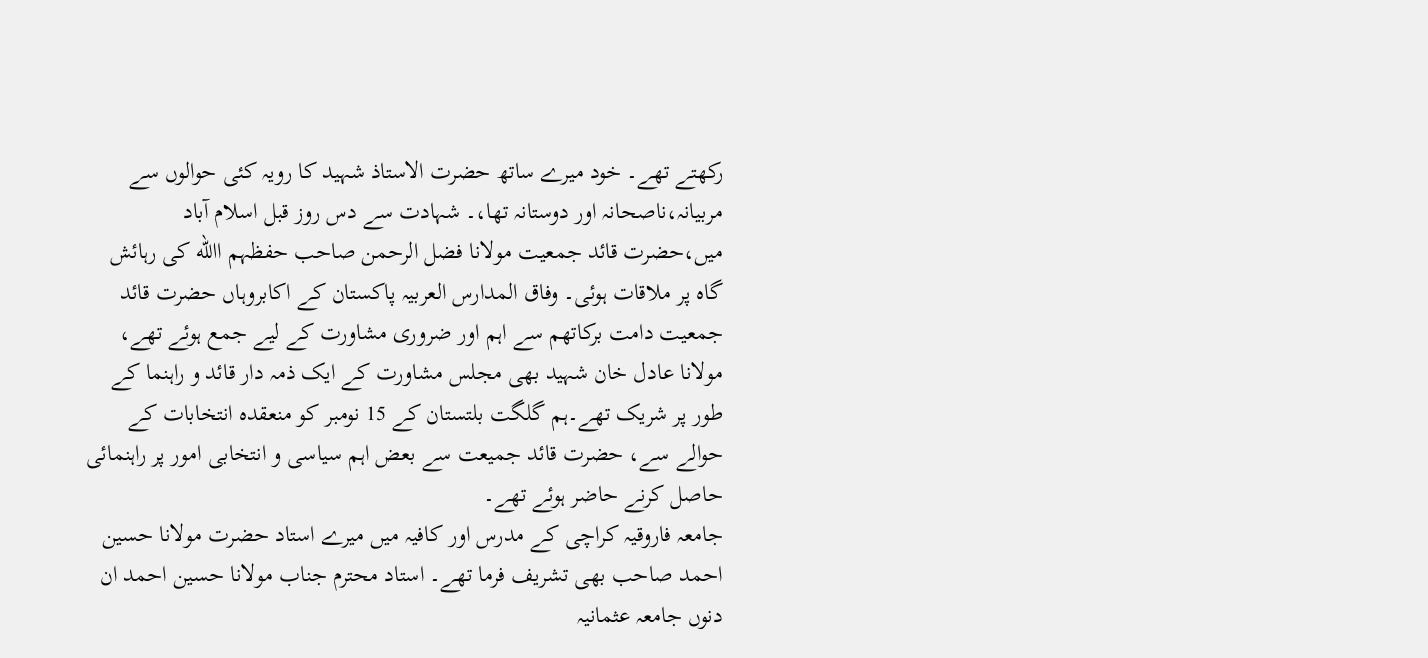رکھتے تھے۔ خود میرے ساتھ حضرت الاستاذ شہید کا رویہ کئی حوالوں سے مربیانہ،ناصحانہ اور دوستانہ تھا،۔ شہادت سے دس روز قبل اسلام آباد میں،حضرت قائد جمعیت مولانا فضل الرحمن صاحب حفظہم االله کی رہائش گاہ پر ملاقات ہوئی۔ وفاق المدارس العربیہ پاکستان کے اکابروہاں حضرت قائد جمعیت دامت برکاتھم سے اہم اور ضروری مشاورت کے لیے جمع ہوئے تھے، مولانا عادل خان شہید بھی مجلس مشاورت کے ایک ذمہ دار قائد و راہنما کے طور پر شریک تھے۔ہم گلگت بلتستان کے 15 نومبر کو منعقدہ انتخابات کے حوالے سے، حضرت قائد جمیعت سے بعض اہم سیاسی و انتخابی امور پر راہنمائی حاصل کرنے حاضر ہوئے تھے۔
جامعہ فاروقیہ کراچی کے مدرس اور کافیہ میں میرے استاد حضرت مولانا حسین احمد صاحب بھی تشریف فرما تھے۔ استاد محترم جناب مولانا حسین احمد ان دنوں جامعہ عثمانیہ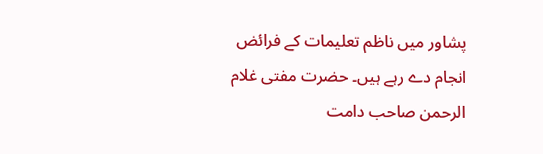پشاور میں ناظم تعلیمات کے فرائض انجام دے رہے ہیں۔ حضرت مفتی غلام الرحمن صاحب دامت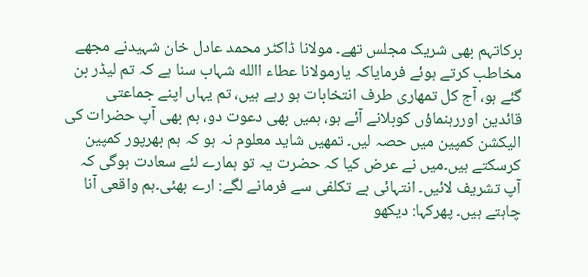برکاتہم بھی شریک مجلس تھے۔ مولانا ڈاکٹر محمد عادل خان شہیدنے مجھے مخاطب کرتے ہوئے فرمایاکہ یارمولانا عطاء االله شہاب سنا ہے کہ تم لیڈر بن گئے ہو، آج کل تمھاری طرف انتخابات ہو رہے ہیں، تم یہاں اپنے جماعتی قائدین اوررہنماؤں کوبلانے آئے ہو، ہمیں بھی دعوت دو، ہم بھی آپ حضرات کی الیکشن کمپین میں حصہ لیں۔ تمھیں شاید معلوم نہ ہو کہ ہم بھرپور کمپین کرسکتے ہیں۔میں نے عرض کیا کہ حضرت یہ تو ہمارے لئے سعادت ہوگی کہ آپ تشریف لائیں۔ انتہائی بے تکلفی سے فرمانے لگے: ارے بھئی۔ہم واقعی آنا چاہتے ہیں۔ پھرکہا: دیکھو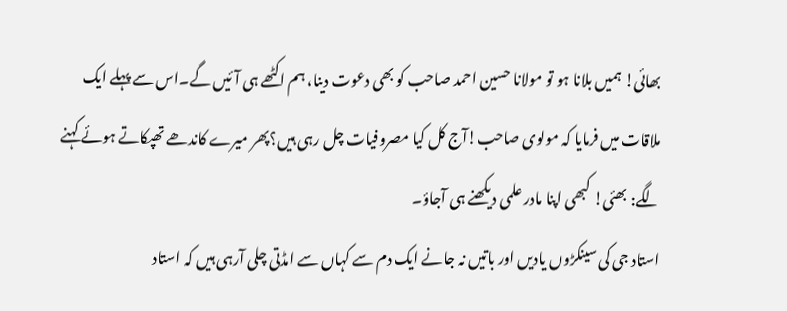بھائی! ہمیں بلانا ہو تو مولانا حسین احمد صاحب کو بھی دعوت دینا، ہم اکٹھے ہی آئیں گے۔اس سے پہلے ایک ملاقات میں فرمایا کہ مولوی صاحب!آج کل کیا مصروفیات چل رہی ہیں؟پھر میرے کاندھے تھپکاتے ہوئے کہنے لگے: بھئی! کبھی اپنا مادر علمی دیکھنے ہی آجاؤ۔
استاد جی کی سینکڑوں یادیں اور باتیں نہ جانے ایک دم سے کہاں سے امڈتی چلی آرہی ہیں کہ استاد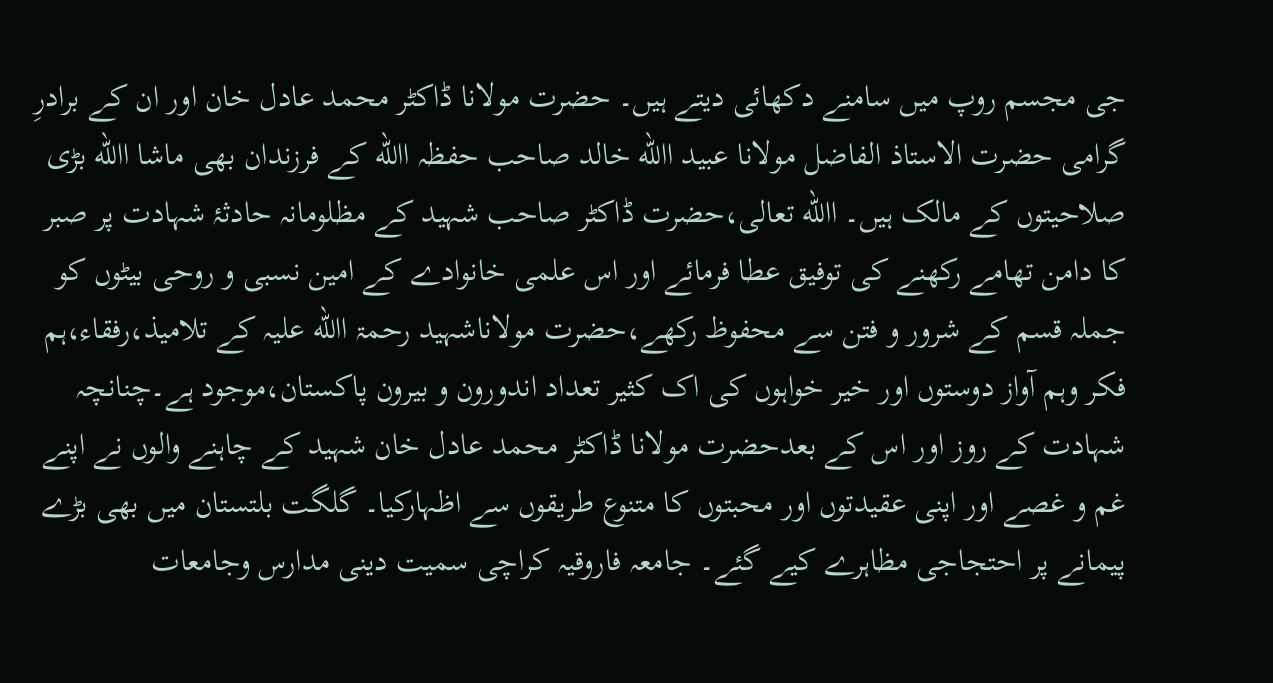جی مجسم روپ میں سامنے دکھائی دیتے ہیں۔ حضرت مولانا ڈاکٹر محمد عادل خان اور ان کے برادرِ گرامی حضرت الاستاذ الفاضل مولانا عبید االله خالد صاحب حفظہ االله کے فرزندان بھی ماشا االله بڑی صلاحیتوں کے مالک ہیں۔ االله تعالی،حضرت ڈاکٹر صاحب شہید کے مظلومانہ حادثۂ شہادت پر صبر کا دامن تھامے رکھنے کی توفیق عطا فرمائے اور اس علمی خانوادے کے امین نسبی و روحی بیٹوں کو جملہ قسم کے شرور و فتن سے محفوظ رکھے،حضرت مولاناشہید رحمۃ االله علیہ کے تلامیذ،رفقاء،ہم فکر وہم آواز دوستوں اور خیر خواہوں کی اک کثیر تعداد اندورون و بیرون پاکستان،موجود ہے۔چنانچہ شہادت کے روز اور اس کے بعدحضرت مولانا ڈاکٹر محمد عادل خان شہید کے چاہنے والوں نے اپنے غم و غصے اور اپنی عقیدتوں اور محبتوں کا متنوع طریقوں سے اظہارکیا۔ گلگت بلتستان میں بھی بڑے پیمانے پر احتجاجی مظاہرے کیے گئے۔ جامعہ فاروقیہ کراچی سمیت دینی مدارس وجامعات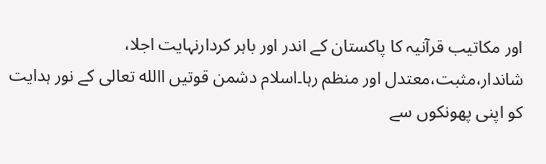اور مکاتیب قرآنیہ کا پاکستان کے اندر اور باہر کردارنہایت اجلا، شاندار،مثبت،معتدل اور منظم رہا۔اسلام دشمن قوتیں االله تعالی کے نور ہدایت کو اپنی پھونکوں سے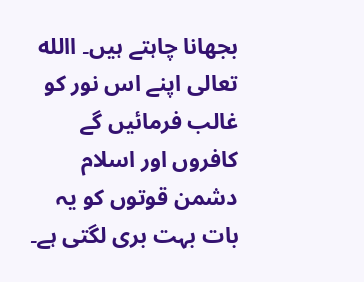بجھانا چاہتے ہیں۔ االله تعالی اپنے اس نور کو غالب فرمائیں گے کافروں اور اسلام دشمن قوتوں کو یہ بات بہت بری لگتی ہے۔